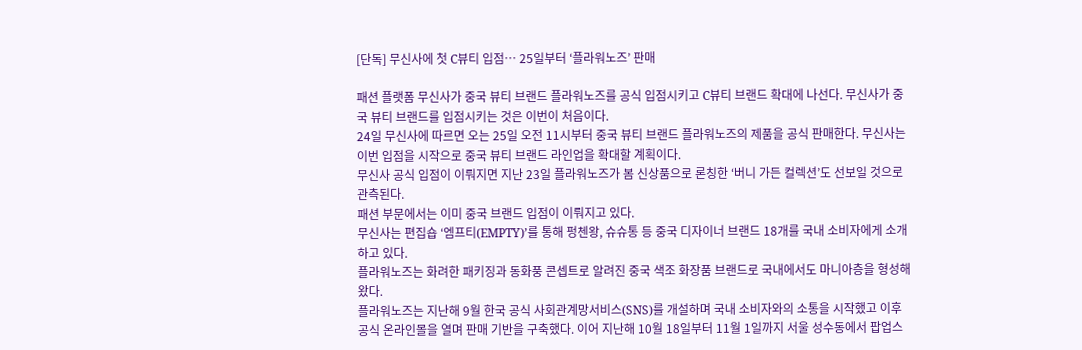[단독] 무신사에 첫 C뷰티 입점… 25일부터 ‘플라워노즈’ 판매

패션 플랫폼 무신사가 중국 뷰티 브랜드 플라워노즈를 공식 입점시키고 C뷰티 브랜드 확대에 나선다. 무신사가 중국 뷰티 브랜드를 입점시키는 것은 이번이 처음이다.
24일 무신사에 따르면 오는 25일 오전 11시부터 중국 뷰티 브랜드 플라워노즈의 제품을 공식 판매한다. 무신사는 이번 입점을 시작으로 중국 뷰티 브랜드 라인업을 확대할 계획이다.
무신사 공식 입점이 이뤄지면 지난 23일 플라워노즈가 봄 신상품으로 론칭한 ‘버니 가든 컬렉션’도 선보일 것으로 관측된다.
패션 부문에서는 이미 중국 브랜드 입점이 이뤄지고 있다.
무신사는 편집숍 ‘엠프티(EMPTY)’를 통해 펑첸왕, 슈슈통 등 중국 디자이너 브랜드 18개를 국내 소비자에게 소개하고 있다.
플라워노즈는 화려한 패키징과 동화풍 콘셉트로 알려진 중국 색조 화장품 브랜드로 국내에서도 마니아층을 형성해왔다.
플라워노즈는 지난해 9월 한국 공식 사회관계망서비스(SNS)를 개설하며 국내 소비자와의 소통을 시작했고 이후 공식 온라인몰을 열며 판매 기반을 구축했다. 이어 지난해 10월 18일부터 11월 1일까지 서울 성수동에서 팝업스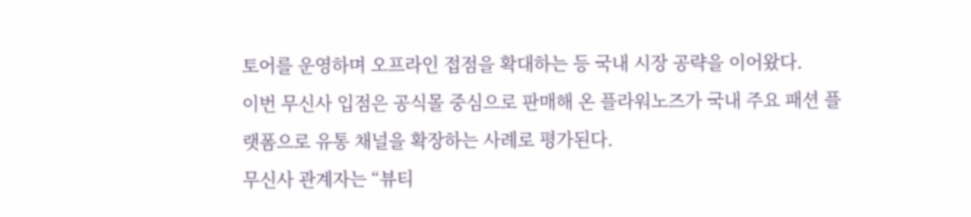토어를 운영하며 오프라인 접점을 확대하는 등 국내 시장 공략을 이어왔다.
이번 무신사 입점은 공식몰 중심으로 판매해 온 플라워노즈가 국내 주요 패션 플랫폼으로 유통 채널을 확장하는 사례로 평가된다.
무신사 관계자는 “뷰티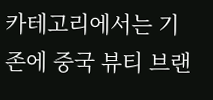카테고리에서는 기존에 중국 뷰티 브랜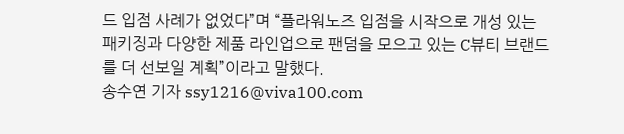드 입점 사례가 없었다”며 “플라워노즈 입점을 시작으로 개성 있는 패키징과 다양한 제품 라인업으로 팬덤을 모으고 있는 C뷰티 브랜드를 더 선보일 계획”이라고 말했다.
송수연 기자 ssy1216@viva100.com